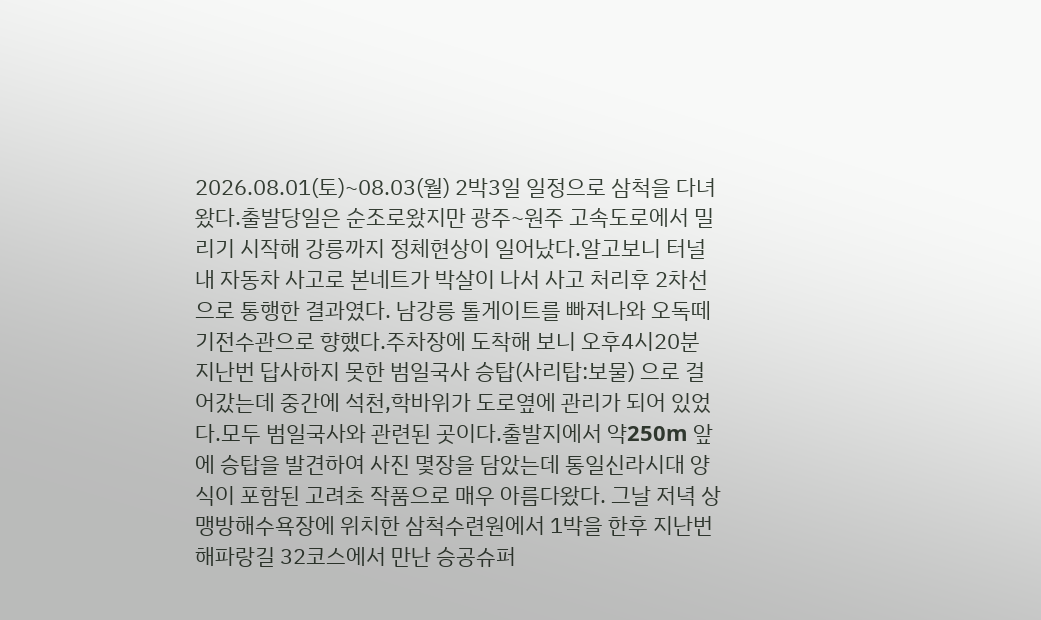2026.08.01(토)~08.03(월) 2박3일 일정으로 삼척을 다녀왔다.출발당일은 순조로왔지만 광주~원주 고속도로에서 밀리기 시작해 강릉까지 정체현상이 일어났다.알고보니 터널내 자동차 사고로 본네트가 박살이 나서 사고 처리후 2차선 으로 통행한 결과였다. 남강릉 톨게이트를 빠져나와 오독떼기전수관으로 향했다.주차장에 도착해 보니 오후4시20분 지난번 답사하지 못한 범일국사 승탑(사리탑:보물) 으로 걸어갔는데 중간에 석천,학바위가 도로옆에 관리가 되어 있었다.모두 범일국사와 관련된 곳이다.출발지에서 약250m 앞에 승탑을 발견하여 사진 몇장을 담았는데 통일신라시대 양식이 포함된 고려초 작품으로 매우 아름다왔다. 그날 저녁 상맹방해수욕장에 위치한 삼척수련원에서 1박을 한후 지난번 해파랑길 32코스에서 만난 승공슈퍼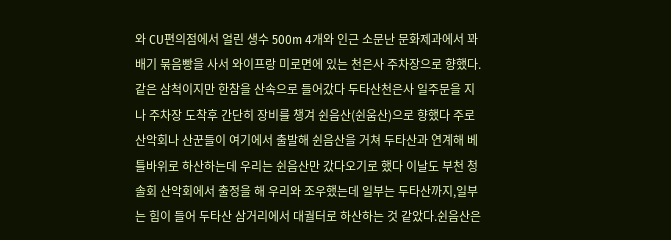와 CU편의점에서 얼린 생수 500m 4개와 인근 소문난 문화제과에서 꽈배기 묶음빵을 사서 와이프랑 미로면에 있는 천은사 주차장으로 향했다.같은 삼척이지만 한참을 산속으로 들어갔다 두타산천은사 일주문을 지나 주차장 도착후 간단히 장비를 챙겨 쉰음산(쉰움산)으로 향했다 주로 산악회나 산꾼들이 여기에서 출발해 쉰음산을 거쳐 두타산과 연계해 베틀바위로 하산하는데 우리는 쉰음산만 갔다오기로 했다 이날도 부천 청솔회 산악회에서 출정을 해 우리와 조우했는데 일부는 두타산까지,일부는 힘이 들어 두타산 삼거리에서 대궐터로 하산하는 것 같았다.쉰음산은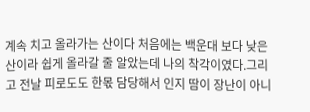계속 치고 올라가는 산이다 처음에는 백운대 보다 낮은 산이라 쉽게 올라갈 줄 알았는데 나의 착각이였다.그리고 전날 피로도도 한몫 담당해서 인지 땀이 장난이 아니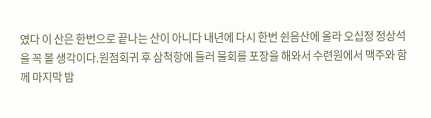였다 이 산은 한번으로 끝나는 산이 아니다 내년에 다시 한번 쉰음산에 올라 오십정 정상석을 꼭 볼 생각이다.원점회귀 후 삼척항에 들러 물회를 포장을 해와서 수련원에서 맥주와 함께 마지막 밤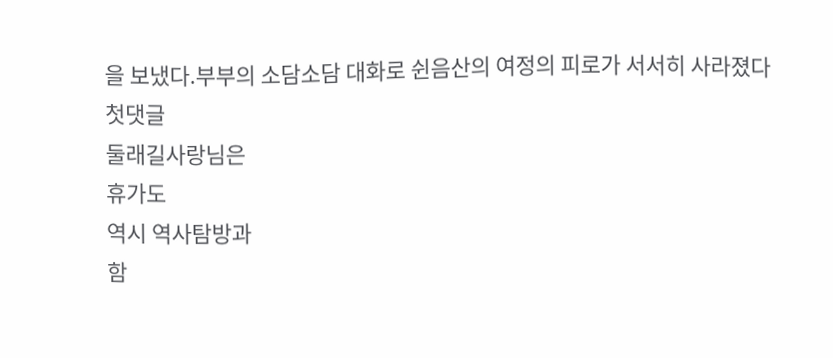을 보냈다.부부의 소담소담 대화로 쉰음산의 여정의 피로가 서서히 사라졌다
첫댓글
둘래길사랑님은
휴가도
역시 역사탐방과
함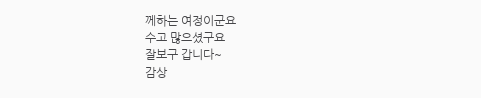께하는 여정이군요
수고 많으셨구요
잘보구 갑니다~
감상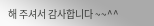해 주셔서 감사합니다 ~~^^